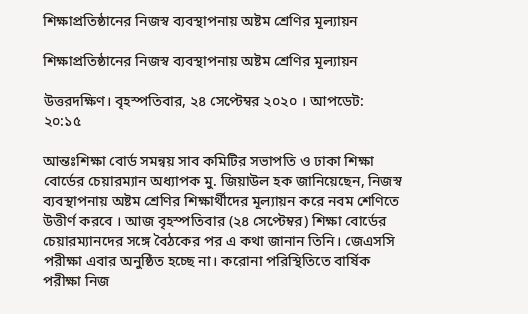শিক্ষাপ্রতিষ্ঠানের নিজস্ব ব্যবস্থাপনায় অষ্টম শ্রেণির মূল্যায়ন

শিক্ষাপ্রতিষ্ঠানের নিজস্ব ব্যবস্থাপনায় অষ্টম শ্রেণির মূল্যায়ন

উত্তরদক্ষিণ। বৃহস্পতিবার, ২৪ সেপ্টেম্বর ২০২০ । আপডেট: ২০:১৫

আন্তঃশিক্ষা বোর্ড সমন্বয় সাব কমিটির সভাপতি ও ঢাকা শিক্ষা বোর্ডের চেয়ারম্যান অধ্যাপক মু. জিয়াউল হক জানিয়েছেন, নিজস্ব ব্যবস্থাপনায় অষ্টম শ্রেণির শিক্ষার্থীদের মূল্যায়ন করে নবম শেণিতে উত্তীর্ণ করবে । আজ বৃহস্পতিবার (২৪ সেপ্টেম্বর) শিক্ষা বোর্ডের চেয়ারম্যানদের সঙ্গে বৈঠকের পর এ কথা জানান তিনি। জেএসসি পরীক্ষা এবার অনুষ্ঠিত হচ্ছে না। করোনা পরিস্থিতিতে বার্ষিক পরীক্ষা নিজ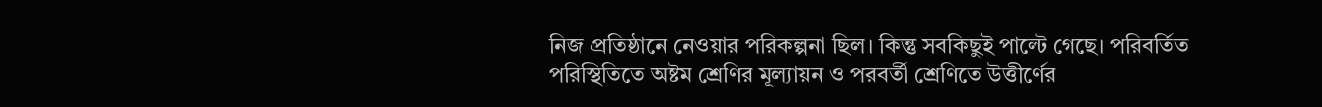নিজ প্রতিষ্ঠানে নেওয়ার পরিকল্পনা ছিল। কিন্তু সবকিছুই পাল্টে গেছে। পরিবর্তিত পরিস্থিতিতে অষ্টম শ্রেণির মূল্যায়ন ও পরবর্তী শ্রেণিতে উত্তীর্ণের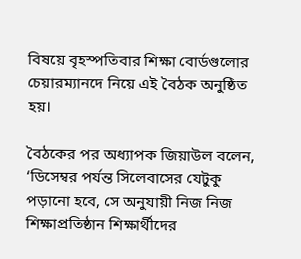বিষয়ে বৃহস্পতিবার শিক্ষা বোর্ডগুলোর চেয়ারম্যানদে নিয়ে এই বৈঠক অনুষ্ঠিত হয়।

বৈঠকের পর অধ্যাপক জিয়াউল বলেন, ‘ডিসেম্বর পর্যন্ত সিলেবাসের যেটুকু পড়ানো হবে, সে অনুযায়ী নিজ নিজ শিক্ষাপ্রতিষ্ঠান শিক্ষার্থীদের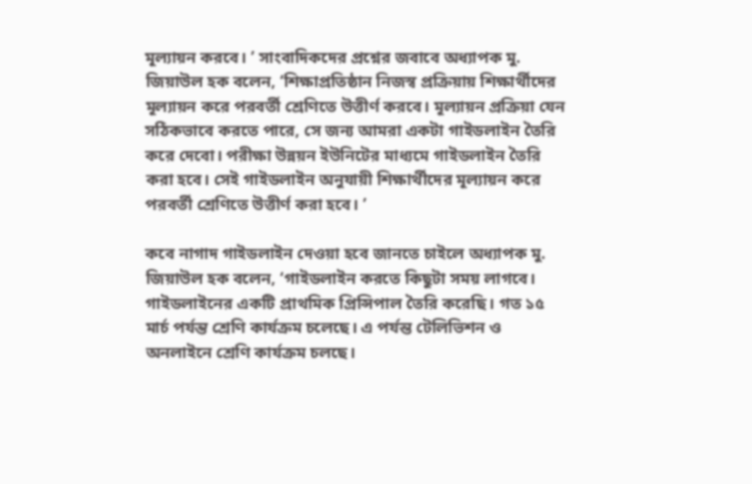মূল্যায়ন করবে। ’ সাংবাদিকদের প্রশ্নের জবাবে অধ্যাপক মু. জিয়াউল হক বলেন, ‘শিক্ষাপ্রতিষ্ঠান নিজস্ব প্রক্রিয়ায় শিক্ষার্থীদের মূল্যায়ন করে পরবর্তী শ্রেণিতে উত্তীর্ণ করবে। মূল্যায়ন প্রক্রিয়া যেন সঠিকভাবে করতে পারে, সে জন্য আমরা একটা গাইডলাইন তৈরি করে দেবো। পরীক্ষা উন্নয়ন ইউনিটের মাধ্যমে গাইডলাইন তৈরি করা হবে। সেই গাইডলাইন অনুযায়ী শিক্ষার্থীদের মূল্যায়ন করে পরবর্তী শ্রেণিতে উত্তীর্ণ করা হবে। ’

কবে নাগাদ গাইডলাইন দেওয়া হবে জানতে চাইলে অধ্যাপক মু. জিয়াউল হক বলেন, ‘গাইডলাইন করতে কিছুটা সময় লাগবে। গাইডলাইনের একটি প্রাথমিক প্রিন্সিপাল তৈরি করেছি। গত ১৫ মার্চ পর্যন্ত শ্রেণি কার্যক্রম চলেছে। এ পর্যন্ত টেলিভিশন ও অনলাইনে শ্রেণি কার্যক্রম চলছে।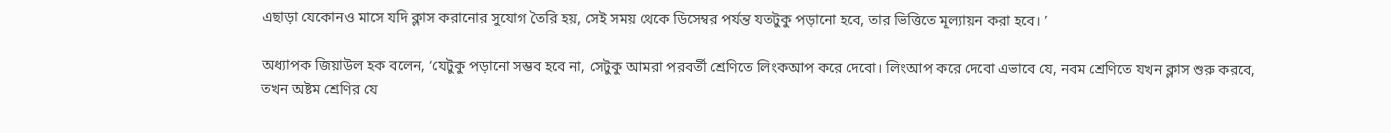এছাড়া যেকোনও মাসে যদি ক্লাস করানোর সুযোগ তৈরি হয়, সেই সময় থেকে ডিসেম্বর পর্যন্ত যতটুকু পড়ানো হবে, তার ভিত্তিতে মূল্যায়ন করা হবে। ’

অধ্যাপক জিয়াউল হক বলেন, ‘যেটুকু পড়ানো সম্ভব হবে না, সেটুকু আমরা পরবর্তী শ্রেণিতে লিংকআপ করে দেবো। লিংআপ করে দেবো এভাবে যে, নবম শ্রেণিতে যখন ক্লাস শুরু করবে, তখন অষ্টম শ্রেণির যে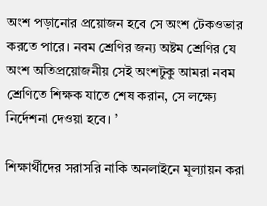অংশ পড়ানোর প্রয়োজন হবে সে অংশ টেকওভার করতে পারে। নবম শ্রেণির জন্য অষ্টম শ্রেণির যে অংশ অতিপ্রয়োজনীয় সেই অংশটুকু আমরা নবম শ্রেণিতে শিক্ষক যাতে শেষ করান, সে লক্ষ্যে নির্দেশনা দেওয়া হবে। ’

শিক্ষার্থীদের সরাসরি নাকি অনলাইনে মূল্যায়ন করা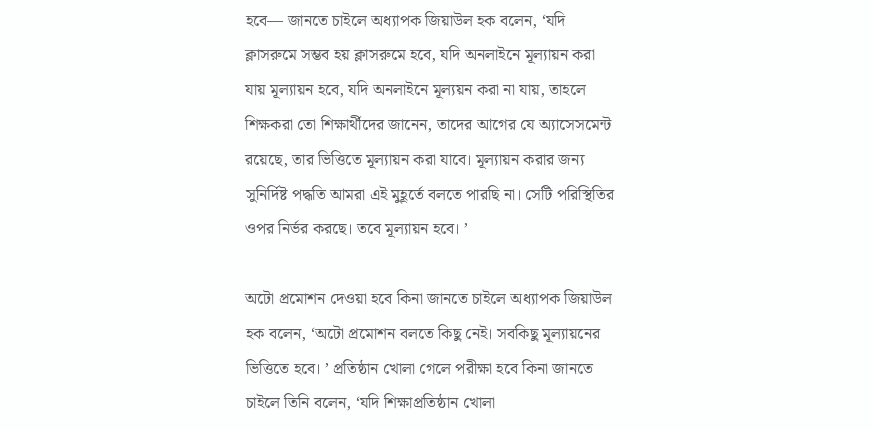হবে— জানতে চাইলে অধ্যাপক জিয়াউল হক বলেন, ‘যদি ক্লাসরুমে সম্ভব হয় ক্লাসরুমে হবে, যদি অনলাইনে মূল্যায়ন করা যায় মূল্যায়ন হবে, যদি অনলাইনে মূল্যয়ন করা না যায়, তাহলে শিক্ষকরা তো শিক্ষার্থীদের জানেন, তাদের আগের যে অ্যাসেসমেন্ট রয়েছে, তার ভিত্তিতে মূল্যায়ন করা যাবে। মূল্যায়ন করার জন্য সুনির্দিষ্ট পদ্ধতি আমরা এই মুহূর্তে বলতে পারছি না। সেটি পরিস্থিতির ওপর নির্ভর করছে। তবে মূল্যায়ন হবে। ’

অটো প্রমোশন দেওয়া হবে কিনা জানতে চাইলে অধ্যাপক জিয়াউল হক বলেন, ‘অটো প্রমোশন বলতে কিছু নেই। সবকিছু মূল্যায়নের ভিত্তিতে হবে। ’ প্রতিষ্ঠান খোলা গেলে পরীক্ষা হবে কিনা জানতে চাইলে তিনি বলেন, ‘যদি শিক্ষাপ্রতিষ্ঠান খোলা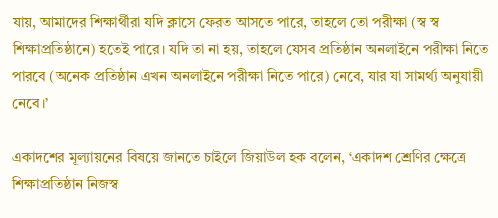যায়, আমাদের শিক্ষার্থীরা যদি ক্লাসে ফেরত আসতে পারে, তাহলে তো পরীক্ষা (স্ব স্ব শিক্ষাপ্রতিষ্ঠানে) হতেই পারে। যদি তা না হয়, তাহলে যেসব প্রতিষ্ঠান অনলাইনে পরীক্ষা নিতে পারবে (অনেক প্রতিষ্ঠান এখন অনলাইনে পরীক্ষা নিতে পারে) নেবে, যার যা সামর্থ্য অনুযায়ী নেবে।’

একাদশের মূল্যায়নের বিষয়ে জানতে চাইলে জিয়াউল হক বলেন, ‘একাদশ শ্রেণির ক্ষেত্রে শিক্ষাপ্রতিষ্ঠান নিজস্ব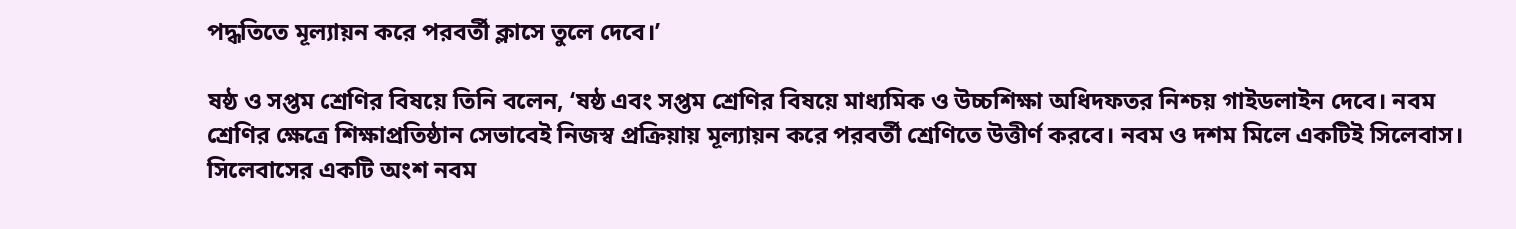পদ্ধতিতে মূল্যায়ন করে পরবর্তী ক্লাসে তুলে দেবে।’

ষষ্ঠ ও সপ্তম শ্রেণির বিষয়ে তিনি বলেন, ‘ষষ্ঠ এবং সপ্তম শ্রেণির বিষয়ে মাধ্যমিক ও উচ্চশিক্ষা অধিদফতর নিশ্চয় গাইডলাইন দেবে। নবম শ্রেণির ক্ষেত্রে শিক্ষাপ্রতিষ্ঠান সেভাবেই নিজস্ব প্রক্রিয়ায় মূল্যায়ন করে পরবর্তী শ্রেণিতে উত্তীর্ণ করবে। নবম ও দশম মিলে একটিই সিলেবাস। সিলেবাসের একটি অংশ নবম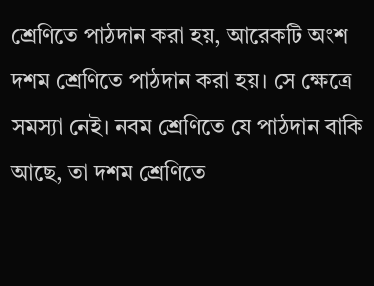শ্রেণিতে পাঠদান করা হয়, আরেকটি অংশ দশম শ্রেণিতে পাঠদান করা হয়। সে ক্ষেত্রে সমস্যা নেই। নবম শ্রেণিতে যে পাঠদান বাকি আছে, তা দশম শ্রেণিতে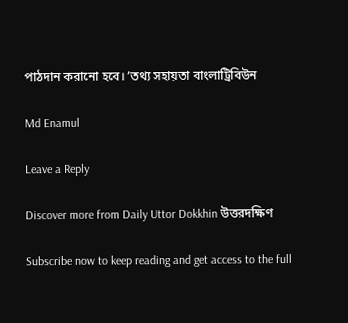পাঠদান করানো হবে। ’তথ্য সহায়তা বাংলাট্রিবিউন

Md Enamul

Leave a Reply

Discover more from Daily Uttor Dokkhin উত্তরদক্ষিণ

Subscribe now to keep reading and get access to the full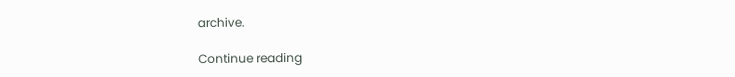archive.

Continue reading